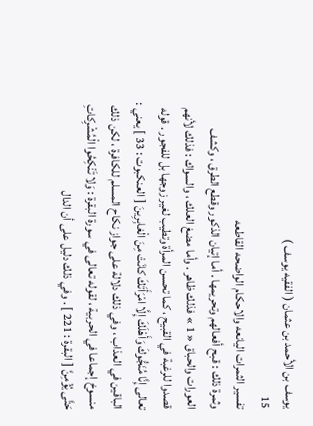يوسف بن الأحمد بن عثمان ( الفقيه يوسف )
15
تفسير الثمرات اليانعه والاحكام الواضحه القاطعه
وثمرة ذلك : قبح أفعالهم وتحريمها . أما إتيان الذكور وقطع الطرق ، وكشف العورات والحباق « 1 » فذلك ظاهر . وأما مضغ العلك ، والسواك : فذلك لأنهم قصدوا للرغبة في القبيح ، كما تحسن المرأة وتطيب لغير زوجها بل للفجور . قوله تعالى إِنَّا مُنَجُّوكَ وَأَهْلَكَ إِلَّا امْرَأَتَكَ كانَتْ مِنَ الْغابِرِينَ [ العنكبوت : 33 ] يعني : الباقين في العذاب ، وفي ذلك دلالة على جواز نكاح المسلم للكافرة ، لكن ذلك منسوخ إجماعا في الحربية ، لقوله تعالى في سورة البقرة : وَلا تَنْكِحُوا الْمُشْرِكاتِ حَتَّى يُؤْمِنَّ [ البقرة : 221 ] . وفي ذلك دليل على أن الدال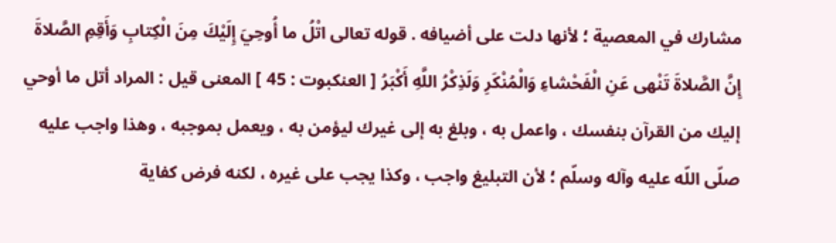مشارك في المعصية ؛ لأنها دلت على أضيافه . قوله تعالى اتْلُ ما أُوحِيَ إِلَيْكَ مِنَ الْكِتابِ وَأَقِمِ الصَّلاةَ إِنَّ الصَّلاةَ تَنْهى عَنِ الْفَحْشاءِ وَالْمُنْكَرِ وَلَذِكْرُ اللَّهِ أَكْبَرُ [ العنكبوت : 45 ] المعنى قيل : المراد أتل ما أوحي إليك من القرآن بنفسك ، واعمل به ، وبلغ به إلى غيرك ليؤمن به ، ويعمل بموجبه ، وهذا واجب عليه صلّى اللّه عليه وآله وسلّم ؛ لأن التبليغ واجب ، وكذا يجب على غيره ، لكنه فرض كفاية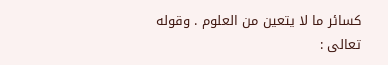كسائر ما لا يتعين من العلوم . وقوله تعالى :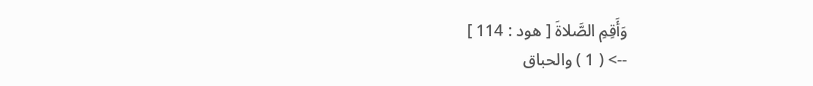وَأَقِمِ الصَّلاةَ [ هود : 114 ]
--> ( 1 ) والحباق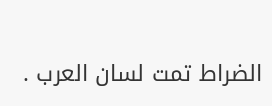الضراط تمت لسان العرب .